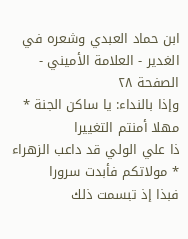ابن حماد العبدي وشعره في الغدير - العلامة الأميني - الصفحة ٢٨
وإذا بالنداء: يا ساكن الجنة * مهلا أمنتم التغييرا
ذا علي الولي قد داعب الزهراء * مولاتكم فأبدت سرورا
فبذا إذ تبسمت ذلك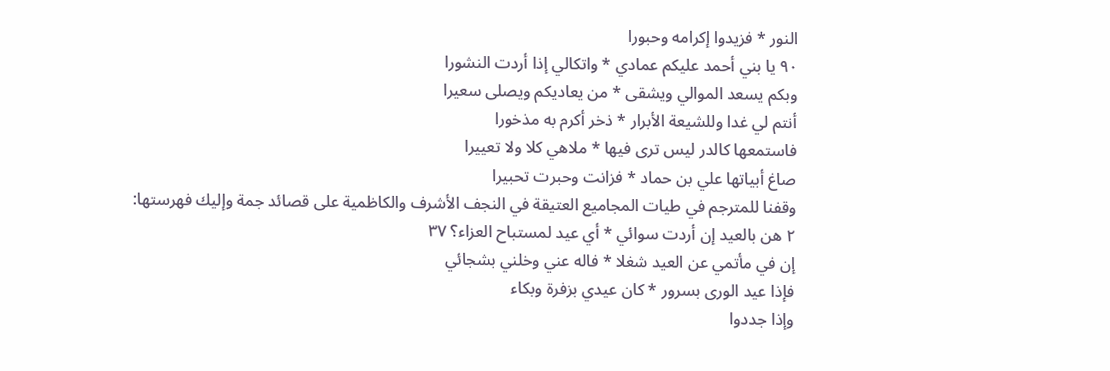النور * فزيدوا إكرامه وحبورا
٩٠ يا بني أحمد عليكم عمادي * واتكالي إذا أردت النشورا
وبكم يسعد الموالي ويشقى * من يعاديكم ويصلى سعيرا
أنتم لي غدا وللشيعة الأبرار * ذخر أكرم به مذخورا
فاستمعها كالدر ليس ترى فيها * ملاهي كلا ولا تعييرا
صاغ أبياتها علي بن حماد * فزانت وحبرت تحبيرا
وقفنا للمترجم في طيات المجاميع العتيقة في النجف الأشرف والكاظمية على قصائد جمة وإليك فهرستها:
٢ هن بالعيد إن أردت سوائي * أي عيد لمستباح العزاء؟ ٣٧
إن في مأتمي عن العيد شغلا * فاله عني وخلني بشجائي
فإذا عيد الورى بسرور * كان عيدي بزفرة وبكاء
وإذا جددوا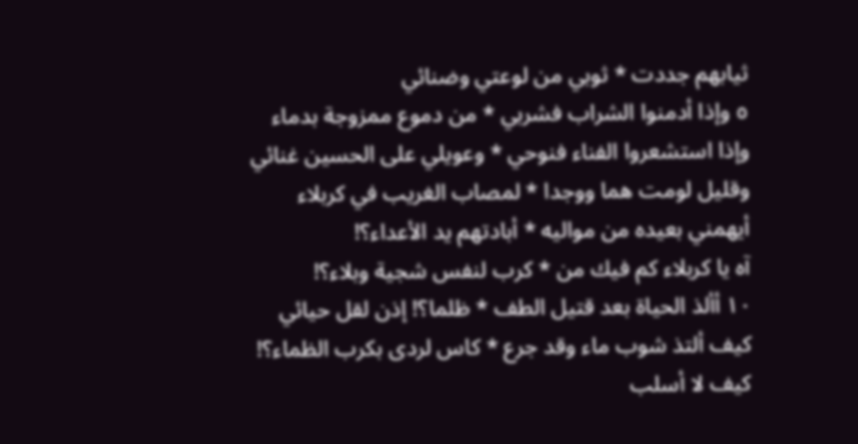ثيابهم جددت * ثوبي من لوعتي وضنائي
٥ وإذا أدمنوا الشراب فشربي * من دموع ممزوجة بدماء
وإذا استشعروا الفناء فنوحي * وعويلي على الحسين غنائي
وقليل لومت هما ووجدا * لمصاب الغريب في كربلاء
أيهمني بعيده من مواليه * أبادتهم يد الأعداء؟!
آه يا كربلاء كم فيك من * كرب لنفس شجية وبلاء؟!
١٠ أألذ الحياة بعد قتيل الطف * ظلما؟! إذن لقل حيائي
كيف ألتذ شوب ماء وقد جرع * كاس لردى بكرب الظماء؟!
كيف لا أسلب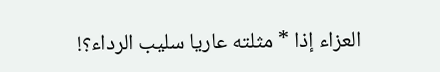العزاء إذا * مثلته عاريا سليب الرداء؟!